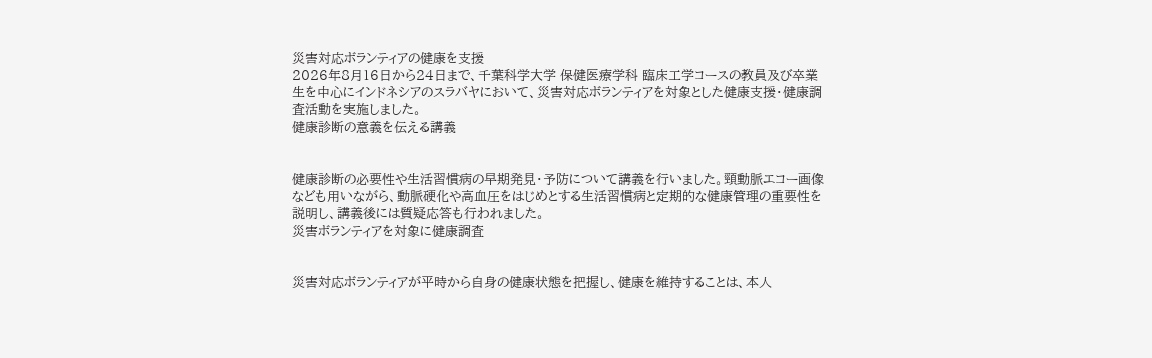災害対応ボランティアの健康を支援
2026年8月16日から24日まで、千葉科学大学 保健医療学科 臨床工学コースの教員及び卒業生を中心にインドネシアのスラバヤにおいて、災害対応ボランティアを対象とした健康支援・健康調査活動を実施しました。
健康診断の意義を伝える講義


健康診断の必要性や生活習慣病の早期発見・予防について講義を行いました。頸動脈エコー画像なども用いながら、動脈硬化や高血圧をはじめとする生活習慣病と定期的な健康管理の重要性を説明し、講義後には質疑応答も行われました。
災害ボランティアを対象に健康調査


災害対応ボランティアが平時から自身の健康状態を把握し、健康を維持することは、本人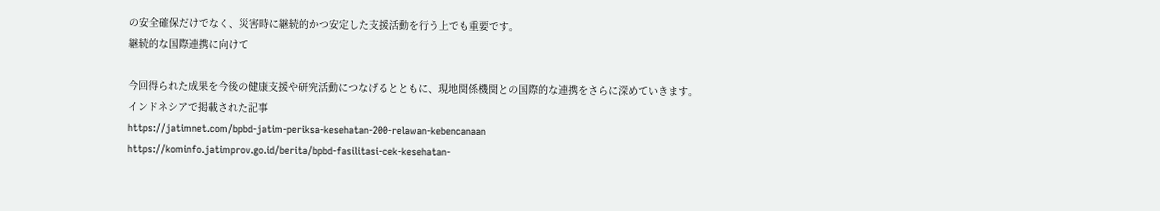の安全確保だけでなく、災害時に継続的かつ安定した支援活動を行う上でも重要です。
継続的な国際連携に向けて

今回得られた成果を今後の健康支援や研究活動につなげるとともに、現地関係機関との国際的な連携をさらに深めていきます。
インドネシアで掲載された記事
https://jatimnet.com/bpbd-jatim-periksa-kesehatan-200-relawan-kebencanaan
https://kominfo.jatimprov.go.id/berita/bpbd-fasilitasi-cek-kesehatan-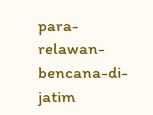para-relawan-bencana-di-jatim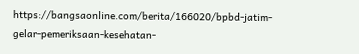https://bangsaonline.com/berita/166020/bpbd-jatim-gelar-pemeriksaan-kesehatan-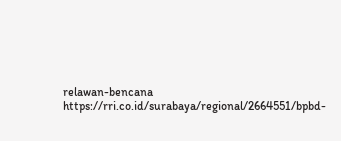relawan-bencana
https://rri.co.id/surabaya/regional/2664551/bpbd-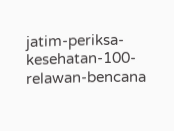jatim-periksa-kesehatan-100-relawan-bencana